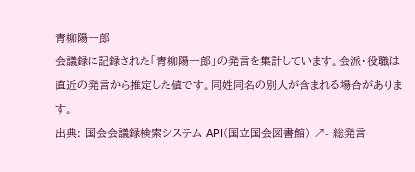青柳陽一郎
会議録に記録された「青柳陽一郎」の発言を集計しています。会派・役職は直近の発言から推定した値です。同姓同名の別人が含まれる場合があります。
出典: 国会会議録検索システム API(国立国会図書館) ↗- 総発言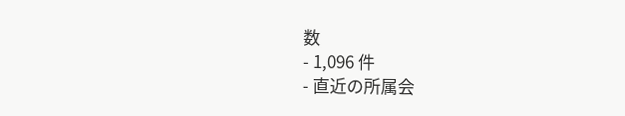数
- 1,096 件
- 直近の所属会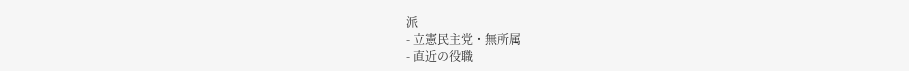派
- 立憲民主党・無所属
- 直近の役職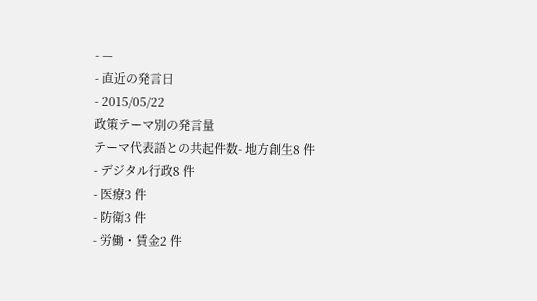- —
- 直近の発言日
- 2015/05/22
政策テーマ別の発言量
テーマ代表語との共起件数- 地方創生8 件
- デジタル行政8 件
- 医療3 件
- 防衛3 件
- 労働・賃金2 件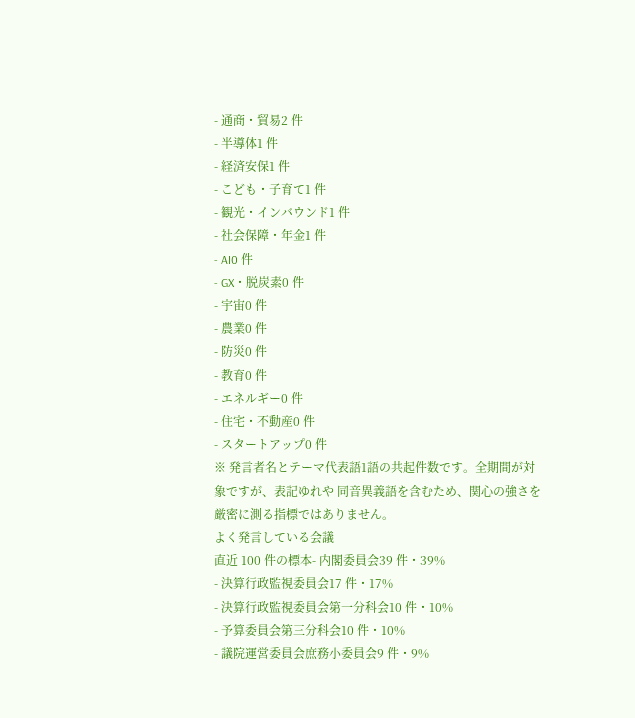- 通商・貿易2 件
- 半導体1 件
- 経済安保1 件
- こども・子育て1 件
- 観光・インバウンド1 件
- 社会保障・年金1 件
- AI0 件
- GX・脱炭素0 件
- 宇宙0 件
- 農業0 件
- 防災0 件
- 教育0 件
- エネルギー0 件
- 住宅・不動産0 件
- スタートアップ0 件
※ 発言者名とテーマ代表語1語の共起件数です。全期間が対象ですが、表記ゆれや 同音異義語を含むため、関心の強さを厳密に測る指標ではありません。
よく発言している会議
直近 100 件の標本- 内閣委員会39 件・39%
- 決算行政監視委員会17 件・17%
- 決算行政監視委員会第一分科会10 件・10%
- 予算委員会第三分科会10 件・10%
- 議院運営委員会庶務小委員会9 件・9%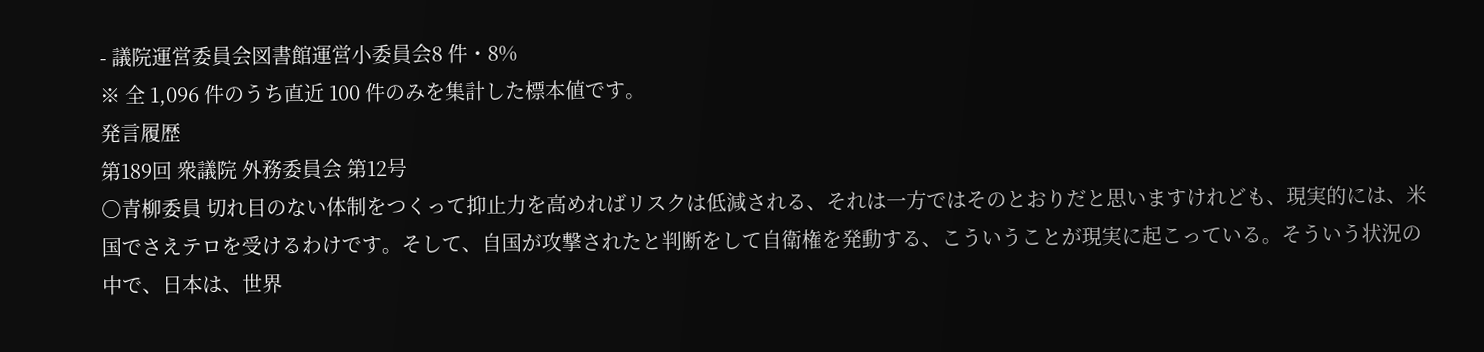- 議院運営委員会図書館運営小委員会8 件・8%
※ 全 1,096 件のうち直近 100 件のみを集計した標本値です。
発言履歴
第189回 衆議院 外務委員会 第12号
○青柳委員 切れ目のない体制をつくって抑止力を高めればリスクは低減される、それは一方ではそのとおりだと思いますけれども、現実的には、米国でさえテロを受けるわけです。そして、自国が攻撃されたと判断をして自衛権を発動する、こういうことが現実に起こっている。そういう状況の中で、日本は、世界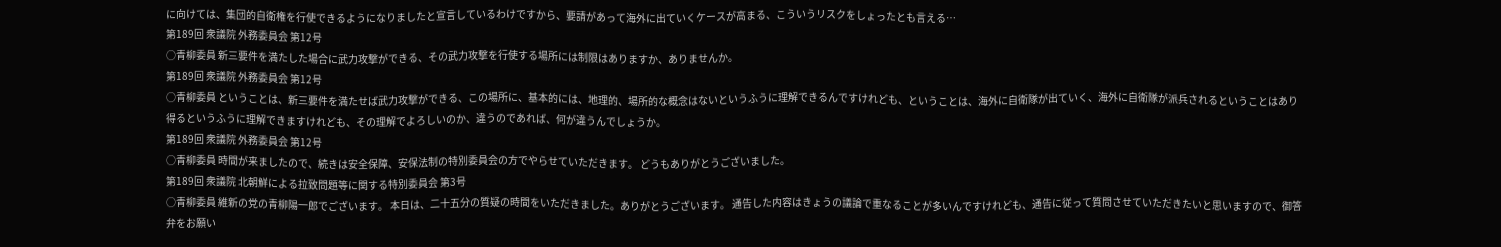に向けては、集団的自衛権を行使できるようになりましたと宣言しているわけですから、要請があって海外に出ていくケースが高まる、こういうリスクをしょったとも言える…
第189回 衆議院 外務委員会 第12号
○青柳委員 新三要件を満たした場合に武力攻撃ができる、その武力攻撃を行使する場所には制限はありますか、ありませんか。
第189回 衆議院 外務委員会 第12号
○青柳委員 ということは、新三要件を満たせば武力攻撃ができる、この場所に、基本的には、地理的、場所的な概念はないというふうに理解できるんですけれども、ということは、海外に自衛隊が出ていく、海外に自衛隊が派兵されるということはあり得るというふうに理解できますけれども、その理解でよろしいのか、違うのであれば、何が違うんでしょうか。
第189回 衆議院 外務委員会 第12号
○青柳委員 時間が来ましたので、続きは安全保障、安保法制の特別委員会の方でやらせていただきます。 どうもありがとうございました。
第189回 衆議院 北朝鮮による拉致問題等に関する特別委員会 第3号
○青柳委員 維新の党の青柳陽一郎でございます。 本日は、二十五分の質疑の時間をいただきました。ありがとうございます。 通告した内容はきょうの議論で重なることが多いんですけれども、通告に従って質問させていただきたいと思いますので、御答弁をお願い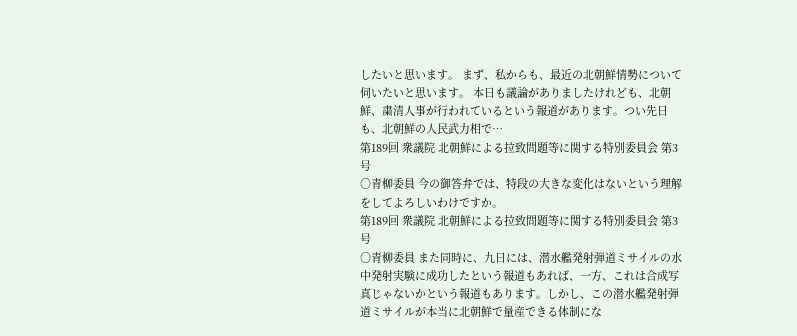したいと思います。 まず、私からも、最近の北朝鮮情勢について伺いたいと思います。 本日も議論がありましたけれども、北朝鮮、粛清人事が行われているという報道があります。つい先日も、北朝鮮の人民武力相で…
第189回 衆議院 北朝鮮による拉致問題等に関する特別委員会 第3号
○青柳委員 今の御答弁では、特段の大きな変化はないという理解をしてよろしいわけですか。
第189回 衆議院 北朝鮮による拉致問題等に関する特別委員会 第3号
○青柳委員 また同時に、九日には、潜水艦発射弾道ミサイルの水中発射実験に成功したという報道もあれば、一方、これは合成写真じゃないかという報道もあります。しかし、この潜水艦発射弾道ミサイルが本当に北朝鮮で量産できる体制にな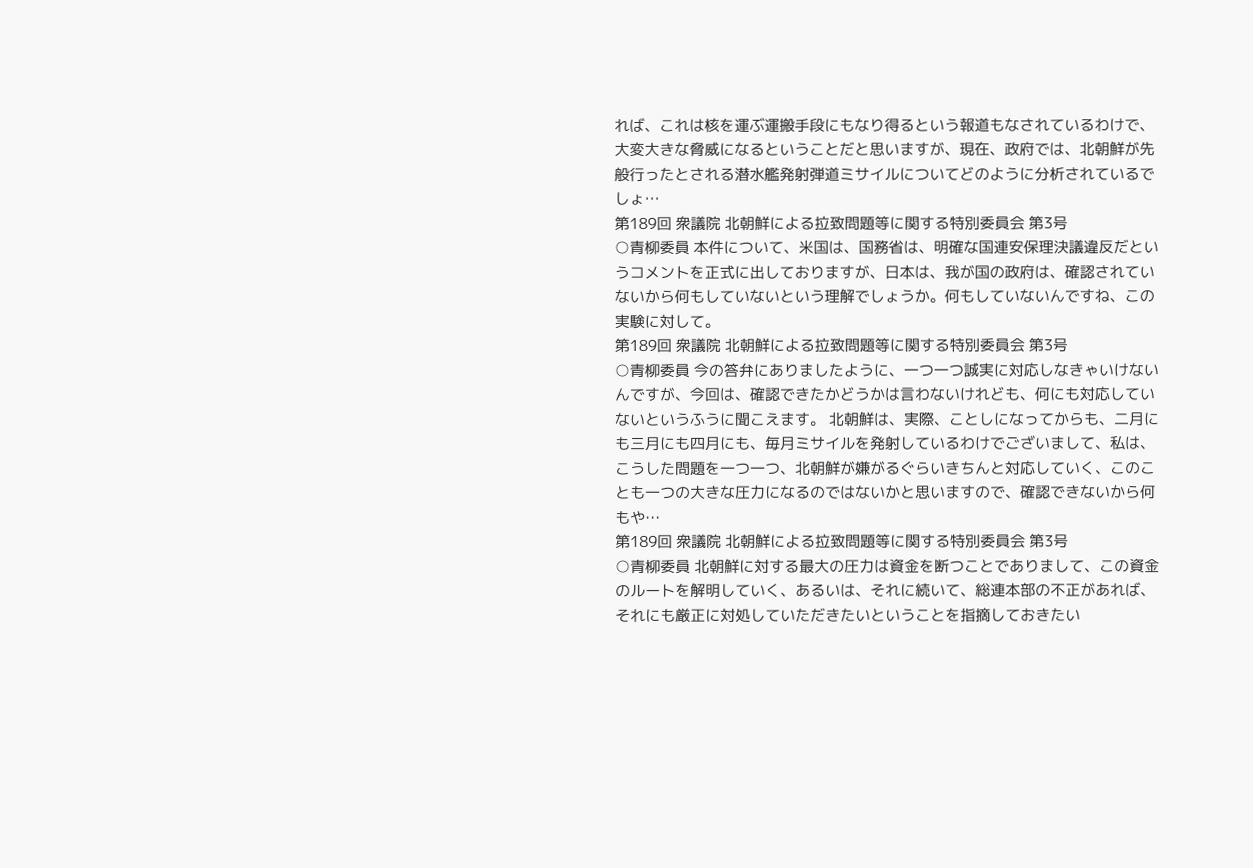れば、これは核を運ぶ運搬手段にもなり得るという報道もなされているわけで、大変大きな脅威になるということだと思いますが、現在、政府では、北朝鮮が先般行ったとされる潜水艦発射弾道ミサイルについてどのように分析されているでしょ…
第189回 衆議院 北朝鮮による拉致問題等に関する特別委員会 第3号
○青柳委員 本件について、米国は、国務省は、明確な国連安保理決議違反だというコメントを正式に出しておりますが、日本は、我が国の政府は、確認されていないから何もしていないという理解でしょうか。何もしていないんですね、この実験に対して。
第189回 衆議院 北朝鮮による拉致問題等に関する特別委員会 第3号
○青柳委員 今の答弁にありましたように、一つ一つ誠実に対応しなきゃいけないんですが、今回は、確認できたかどうかは言わないけれども、何にも対応していないというふうに聞こえます。 北朝鮮は、実際、ことしになってからも、二月にも三月にも四月にも、毎月ミサイルを発射しているわけでございまして、私は、こうした問題を一つ一つ、北朝鮮が嫌がるぐらいきちんと対応していく、このことも一つの大きな圧力になるのではないかと思いますので、確認できないから何もや…
第189回 衆議院 北朝鮮による拉致問題等に関する特別委員会 第3号
○青柳委員 北朝鮮に対する最大の圧力は資金を断つことでありまして、この資金のルートを解明していく、あるいは、それに続いて、総連本部の不正があれば、それにも厳正に対処していただきたいということを指摘しておきたい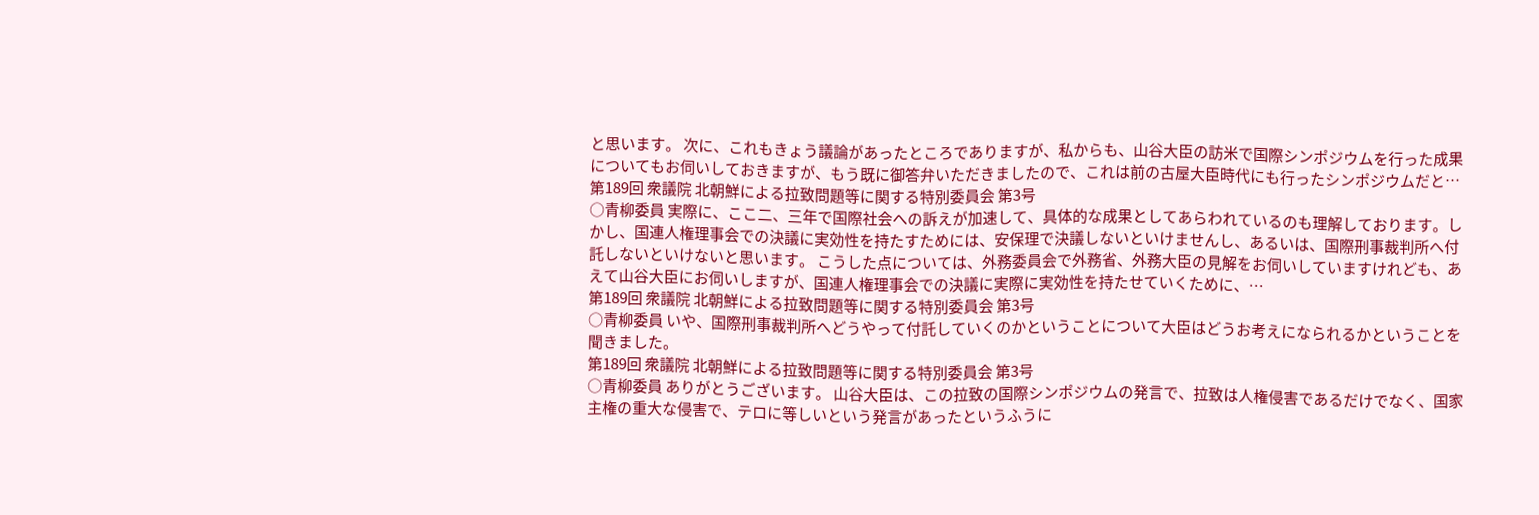と思います。 次に、これもきょう議論があったところでありますが、私からも、山谷大臣の訪米で国際シンポジウムを行った成果についてもお伺いしておきますが、もう既に御答弁いただきましたので、これは前の古屋大臣時代にも行ったシンポジウムだと…
第189回 衆議院 北朝鮮による拉致問題等に関する特別委員会 第3号
○青柳委員 実際に、ここ二、三年で国際社会への訴えが加速して、具体的な成果としてあらわれているのも理解しております。しかし、国連人権理事会での決議に実効性を持たすためには、安保理で決議しないといけませんし、あるいは、国際刑事裁判所へ付託しないといけないと思います。 こうした点については、外務委員会で外務省、外務大臣の見解をお伺いしていますけれども、あえて山谷大臣にお伺いしますが、国連人権理事会での決議に実際に実効性を持たせていくために、…
第189回 衆議院 北朝鮮による拉致問題等に関する特別委員会 第3号
○青柳委員 いや、国際刑事裁判所へどうやって付託していくのかということについて大臣はどうお考えになられるかということを聞きました。
第189回 衆議院 北朝鮮による拉致問題等に関する特別委員会 第3号
○青柳委員 ありがとうございます。 山谷大臣は、この拉致の国際シンポジウムの発言で、拉致は人権侵害であるだけでなく、国家主権の重大な侵害で、テロに等しいという発言があったというふうに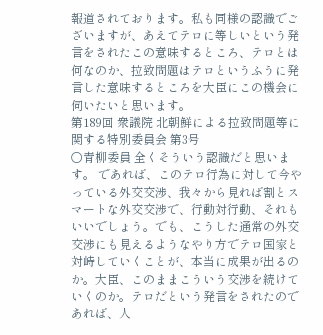報道されております。私も同様の認識でございますが、あえてテロに等しいという発言をされたこの意味するところ、テロとは何なのか、拉致問題はテロというふうに発言した意味するところを大臣にこの機会に伺いたいと思います。
第189回 衆議院 北朝鮮による拉致問題等に関する特別委員会 第3号
○青柳委員 全くそういう認識だと思います。 であれば、このテロ行為に対して今やっている外交交渉、我々から見れば割とスマートな外交交渉で、行動対行動、それもいいでしょう。でも、こうした通常の外交交渉にも見えるようなやり方でテロ国家と対峙していくことが、本当に成果が出るのか。大臣、このままこういう交渉を続けていくのか。テロだという発言をされたのであれば、人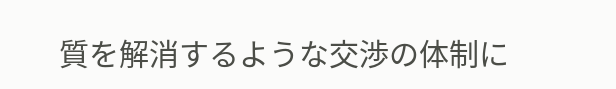質を解消するような交渉の体制に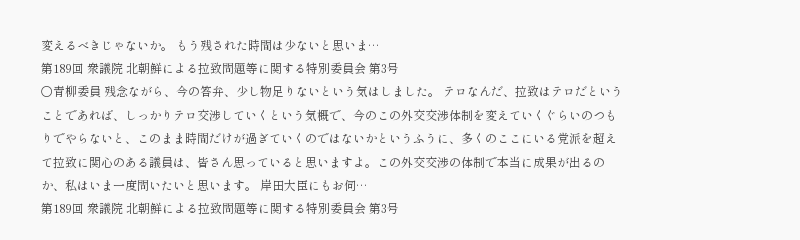変えるべきじゃないか。 もう残された時間は少ないと思いま…
第189回 衆議院 北朝鮮による拉致問題等に関する特別委員会 第3号
○青柳委員 残念ながら、今の答弁、少し物足りないという気はしました。 テロなんだ、拉致はテロだということであれば、しっかりテロ交渉していくという気概で、今のこの外交交渉体制を変えていくぐらいのつもりでやらないと、このまま時間だけが過ぎていくのではないかというふうに、多くのここにいる党派を超えて拉致に関心のある議員は、皆さん思っていると思いますよ。この外交交渉の体制で本当に成果が出るのか、私はいま一度問いたいと思います。 岸田大臣にもお伺…
第189回 衆議院 北朝鮮による拉致問題等に関する特別委員会 第3号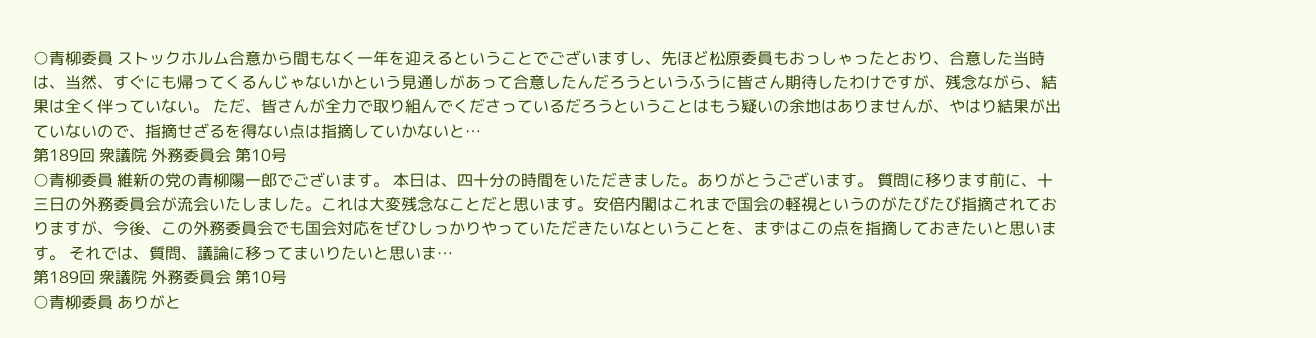○青柳委員 ストックホルム合意から間もなく一年を迎えるということでございますし、先ほど松原委員もおっしゃったとおり、合意した当時は、当然、すぐにも帰ってくるんじゃないかという見通しがあって合意したんだろうというふうに皆さん期待したわけですが、残念ながら、結果は全く伴っていない。 ただ、皆さんが全力で取り組んでくださっているだろうということはもう疑いの余地はありませんが、やはり結果が出ていないので、指摘せざるを得ない点は指摘していかないと…
第189回 衆議院 外務委員会 第10号
○青柳委員 維新の党の青柳陽一郎でございます。 本日は、四十分の時間をいただきました。ありがとうございます。 質問に移ります前に、十三日の外務委員会が流会いたしました。これは大変残念なことだと思います。安倍内閣はこれまで国会の軽視というのがたびたび指摘されておりますが、今後、この外務委員会でも国会対応をぜひしっかりやっていただきたいなということを、まずはこの点を指摘しておきたいと思います。 それでは、質問、議論に移ってまいりたいと思いま…
第189回 衆議院 外務委員会 第10号
○青柳委員 ありがと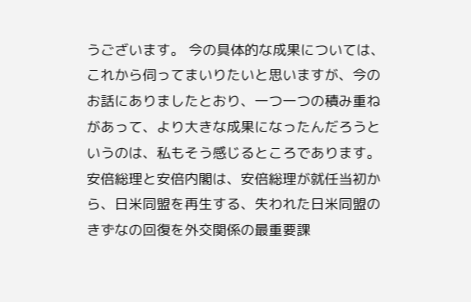うございます。 今の具体的な成果については、これから伺ってまいりたいと思いますが、今のお話にありましたとおり、一つ一つの積み重ねがあって、より大きな成果になったんだろうというのは、私もそう感じるところであります。 安倍総理と安倍内閣は、安倍総理が就任当初から、日米同盟を再生する、失われた日米同盟のきずなの回復を外交関係の最重要課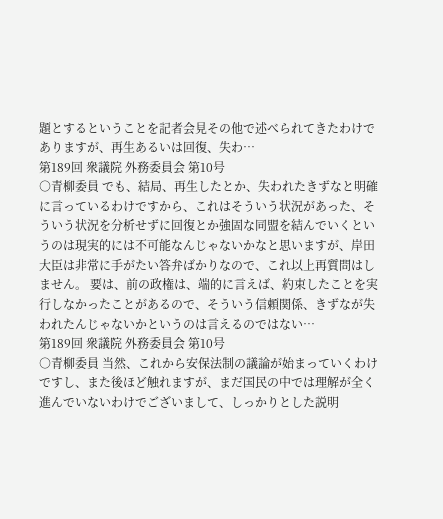題とするということを記者会見その他で述べられてきたわけでありますが、再生あるいは回復、失わ…
第189回 衆議院 外務委員会 第10号
○青柳委員 でも、結局、再生したとか、失われたきずなと明確に言っているわけですから、これはそういう状況があった、そういう状況を分析せずに回復とか強固な同盟を結んでいくというのは現実的には不可能なんじゃないかなと思いますが、岸田大臣は非常に手がたい答弁ばかりなので、これ以上再質問はしません。 要は、前の政権は、端的に言えば、約束したことを実行しなかったことがあるので、そういう信頼関係、きずなが失われたんじゃないかというのは言えるのではない…
第189回 衆議院 外務委員会 第10号
○青柳委員 当然、これから安保法制の議論が始まっていくわけですし、また後ほど触れますが、まだ国民の中では理解が全く進んでいないわけでございまして、しっかりとした説明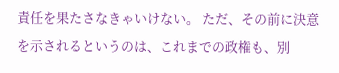責任を果たさなきゃいけない。 ただ、その前に決意を示されるというのは、これまでの政権も、別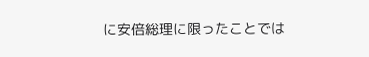に安倍総理に限ったことでは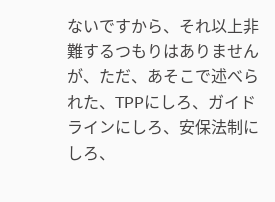ないですから、それ以上非難するつもりはありませんが、ただ、あそこで述べられた、TPPにしろ、ガイドラインにしろ、安保法制にしろ、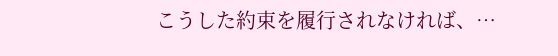こうした約束を履行されなければ、…